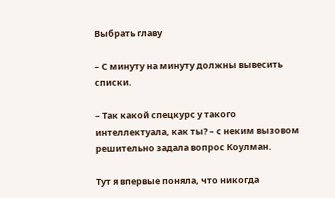Выбрать главу

– С минуту на минуту должны вывесить списки.

– Так какой спецкурс у такого интеллектуала, как ты? – с неким вызовом решительно задала вопрос Коулман.

Тут я впервые поняла, что никогда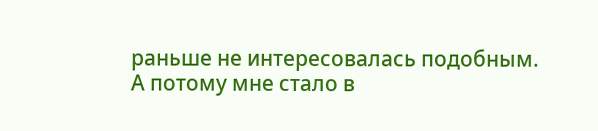раньше не интересовалась подобным. А потому мне стало в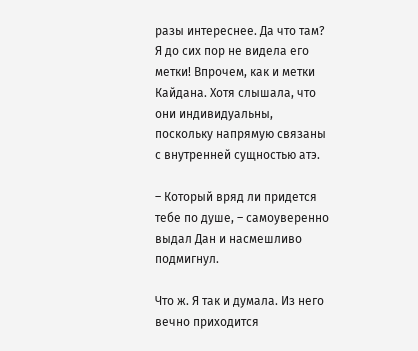разы интереснее. Да что там? Я до сих пор не видела его метки! Впрочем, как и метки Кайдана. Хотя слышала, что они индивидуальны, поскольку напрямую связаны с внутренней сущностью атэ.

– Который вряд ли придется тебе по душе, – самоуверенно выдал Дан и насмешливо подмигнул.

Что ж. Я так и думала. Из него вечно приходится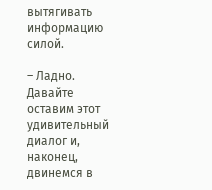вытягивать информацию силой.

– Ладно. Давайте оставим этот удивительный диалог и, наконец, двинемся в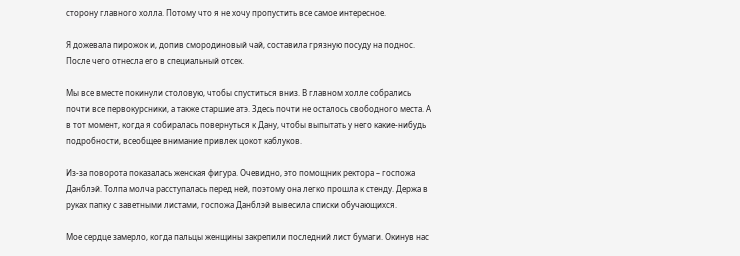сторону главного холла. Потому что я не хочу пропустить все самое интересное.

Я дожевала пирожок и, допив смородиновый чай, составила грязную посуду на поднос. После чего отнесла его в специальный отсек.

Мы все вместе покинули столовую, чтобы спуститься вниз. В главном холле собрались почти все первокурсники, а также старшие атэ. Здесь почти не осталось свободного места. А в тот момент, когда я собиралась повернуться к Дану, чтобы выпытать у него какие-нибудь подробности, всеобщее внимание привлек цокот каблуков.

Из-за поворота показалась женская фигура. Очевидно, это помощник ректора – госпожа Данблэй. Толпа молча расступалась перед ней, поэтому она легко прошла к стенду. Держа в руках папку с заветными листами, госпожа Данблэй вывесила списки обучающихся.

Мое сердце замерло, когда пальцы женщины закрепили последний лист бумаги. Окинув нас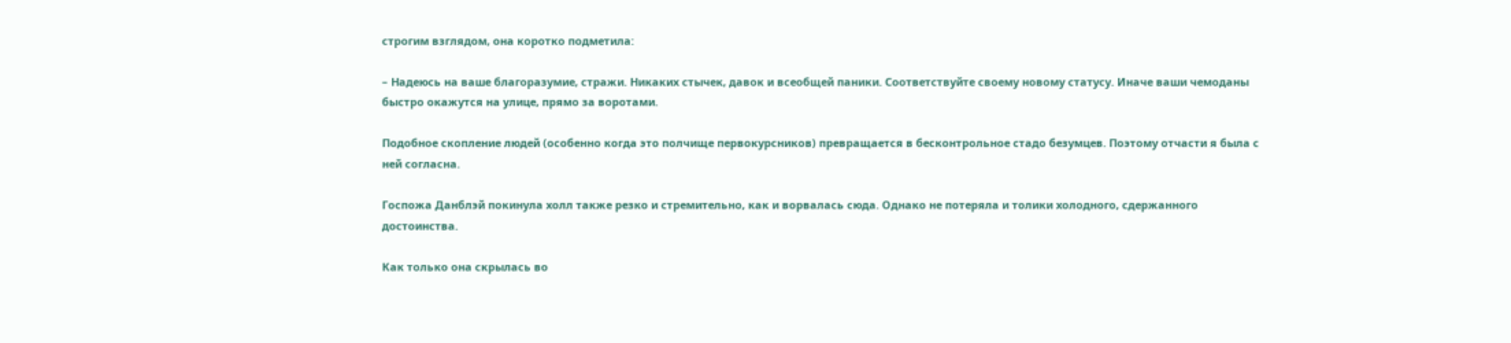строгим взглядом, она коротко подметила:

– Надеюсь на ваше благоразумие, стражи. Никаких стычек, давок и всеобщей паники. Соответствуйте своему новому статусу. Иначе ваши чемоданы быстро окажутся на улице, прямо за воротами.

Подобное скопление людей (особенно когда это полчище первокурсников) превращается в бесконтрольное стадо безумцев. Поэтому отчасти я была с ней согласна.

Госпожа Данблэй покинула холл также резко и стремительно, как и ворвалась сюда. Однако не потеряла и толики холодного, сдержанного достоинства.

Как только она скрылась во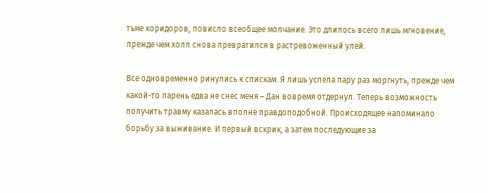тьме коридоров, повисло всеобщее молчание. Это длилось всего лишь мгновение, прежде чем холл снова превратился в растревоженный улей.

Все одновременно ринулись к спискам. Я лишь успела пару раз моргнуть, прежде чем какой-то парень едва не снес меня – Дан вовремя отдернул. Теперь возможность получить травму казалась вполне правдоподобной. Происходящее напоминало борьбу за выживание. И первый вскрик, а затем последующие за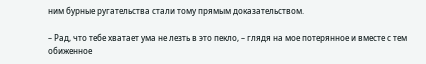ним бурные ругательства стали тому прямым доказательством.

– Рад, что тебе хватает ума не лезть в это пекло, – глядя на мое потерянное и вместе с тем обиженное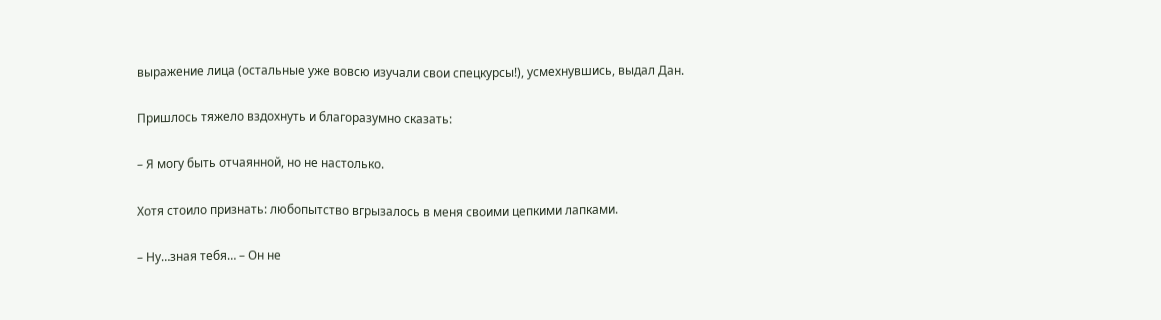выражение лица (остальные уже вовсю изучали свои спецкурсы!), усмехнувшись, выдал Дан.

Пришлось тяжело вздохнуть и благоразумно сказать:

– Я могу быть отчаянной, но не настолько.

Хотя стоило признать: любопытство вгрызалось в меня своими цепкими лапками.

– Ну…зная тебя… – Он не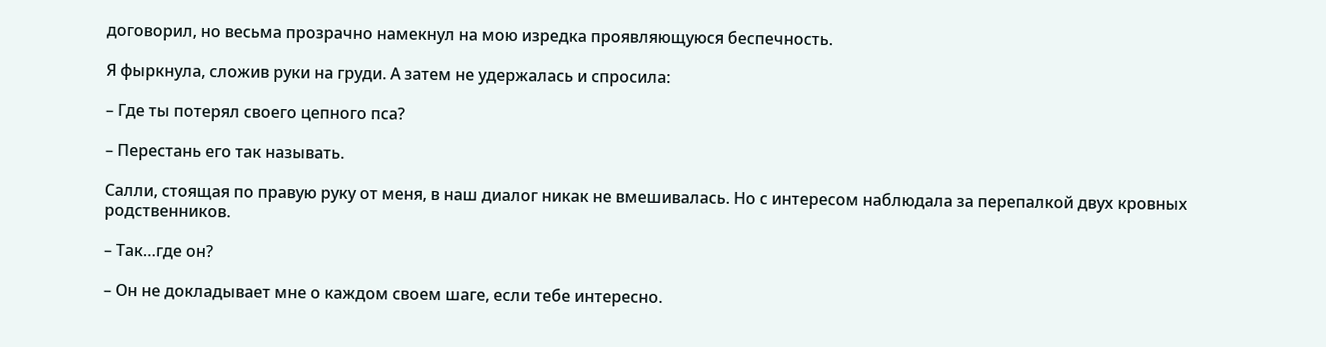договорил, но весьма прозрачно намекнул на мою изредка проявляющуюся беспечность.

Я фыркнула, сложив руки на груди. А затем не удержалась и спросила:

– Где ты потерял своего цепного пса?

– Перестань его так называть.

Салли, стоящая по правую руку от меня, в наш диалог никак не вмешивалась. Но с интересом наблюдала за перепалкой двух кровных родственников.

– Так…где он?

– Он не докладывает мне о каждом своем шаге, если тебе интересно.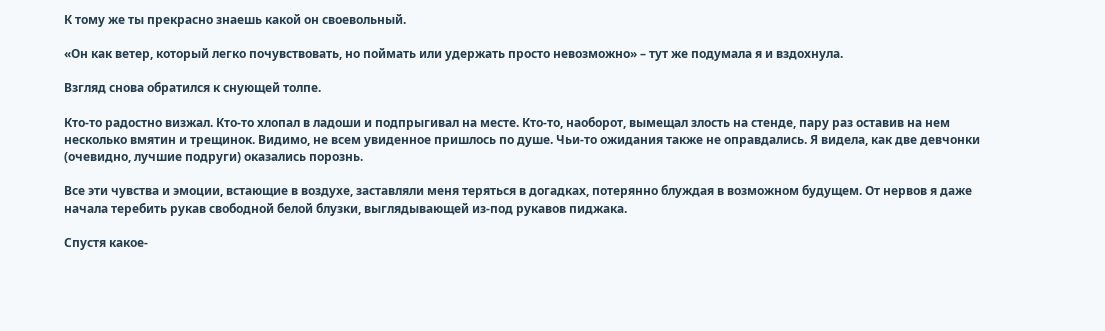К тому же ты прекрасно знаешь какой он своевольный.

«Он как ветер, который легко почувствовать, но поймать или удержать просто невозможно» – тут же подумала я и вздохнула.

Взгляд снова обратился к снующей толпе.

Кто-то радостно визжал. Кто-то хлопал в ладоши и подпрыгивал на месте. Кто-то, наоборот, вымещал злость на стенде, пару раз оставив на нем несколько вмятин и трещинок. Видимо, не всем увиденное пришлось по душе. Чьи-то ожидания также не оправдались. Я видела, как две девчонки (очевидно, лучшие подруги) оказались порознь.

Все эти чувства и эмоции, встающие в воздухе, заставляли меня теряться в догадках, потерянно блуждая в возможном будущем. От нервов я даже начала теребить рукав свободной белой блузки, выглядывающей из-под рукавов пиджака.

Спустя какое-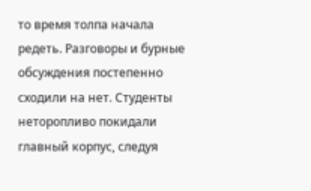то время толпа начала редеть. Разговоры и бурные обсуждения постепенно сходили на нет. Студенты неторопливо покидали главный корпус, следуя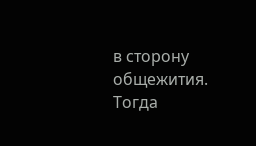в сторону общежития. Тогда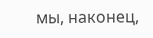мы, наконец,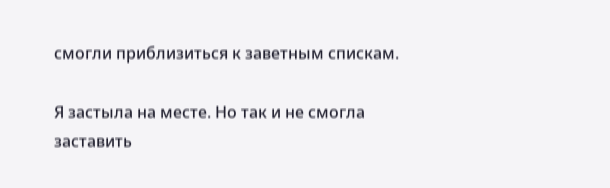смогли приблизиться к заветным спискам.

Я застыла на месте. Но так и не смогла заставить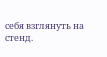себя взглянуть на стенд.